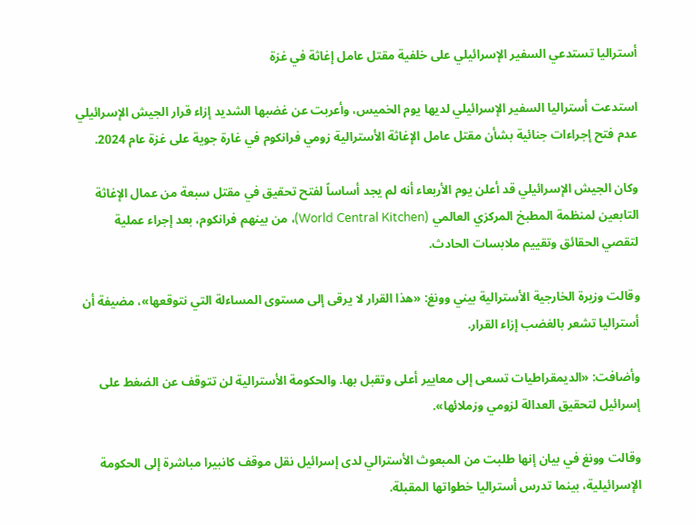أستراليا تستدعي السفير الإسرائيلي على خلفية مقتل عامل إغاثة في غزة

استدعت أستراليا السفير الإسرائيلي لديها يوم الخميس، وأعربت عن غضبها الشديد إزاء قرار الجيش الإسرائيلي عدم فتح إجراءات جنائية بشأن مقتل عامل الإغاثة الأسترالية زومي فرانكوم في غارة جوية على غزة عام 2024.

وكان الجيش الإسرائيلي قد أعلن يوم الأربعاء أنه لم يجد أساساً لفتح تحقيق في مقتل سبعة من عمال الإغاثة التابعين لمنظمة المطبخ المركزي العالمي (World Central Kitchen)، من بينهم فرانكوم، بعد إجراء عملية لتقصي الحقائق وتقييم ملابسات الحادث.

وقالت وزيرة الخارجية الأسترالية بيني وونغ: «هذا القرار لا يرقى إلى مستوى المساءلة التي نتوقعها»، مضيفة أن أستراليا تشعر بالغضب إزاء القرار.

وأضافت: «الديمقراطيات تسعى إلى معايير أعلى وتقبل بها. والحكومة الأسترالية لن تتوقف عن الضغط على إسرائيل لتحقيق العدالة لزومي وزملائها».

وقالت وونغ في بيان إنها طلبت من المبعوث الأسترالي لدى إسرائيل نقل موقف كانبيرا مباشرة إلى الحكومة الإسرائيلية، بينما تدرس أستراليا خطواتها المقبلة.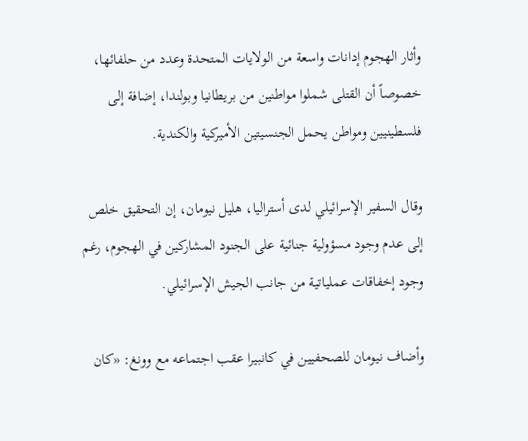وأثار الهجوم إدانات واسعة من الولايات المتحدة وعدد من حلفائها، خصوصاً أن القتلى شملوا مواطنين من بريطانيا وبولندا، إضافة إلى فلسطينيين ومواطن يحمل الجنسيتين الأميركية والكندية.

وقال السفير الإسرائيلي لدى أستراليا، هليل نيومان، إن التحقيق خلص إلى عدم وجود مسؤولية جنائية على الجنود المشاركين في الهجوم، رغم وجود إخفاقات عملياتية من جانب الجيش الإسرائيلي.

وأضاف نيومان للصحفيين في كانبيرا عقب اجتماعه مع وونغ: «كان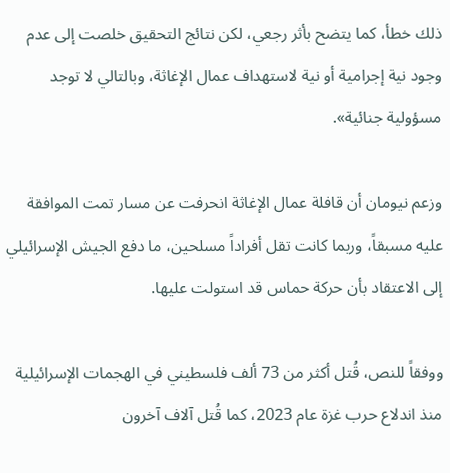ذلك خطأ، كما يتضح بأثر رجعي، لكن نتائج التحقيق خلصت إلى عدم وجود نية إجرامية أو نية لاستهداف عمال الإغاثة، وبالتالي لا توجد مسؤولية جنائية».

وزعم نيومان أن قافلة عمال الإغاثة انحرفت عن مسار تمت الموافقة عليه مسبقاً، وربما كانت تقل أفراداً مسلحين، ما دفع الجيش الإسرائيلي إلى الاعتقاد بأن حركة حماس قد استولت عليها.

ووفقاً للنص، قُتل أكثر من 73 ألف فلسطيني في الهجمات الإسرائيلية منذ اندلاع حرب غزة عام 2023، كما قُتل آلاف آخرون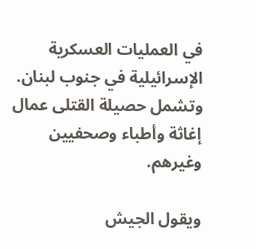في العمليات العسكرية الإسرائيلية في جنوب لبنان. وتشمل حصيلة القتلى عمال إغاثة وأطباء وصحفيين وغيرهم.

ويقول الجيش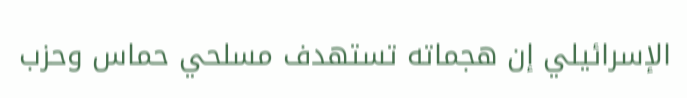الإسرائيلي إن هجماته تستهدف مسلحي حماس وحزب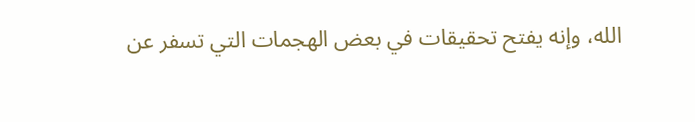الله، وإنه يفتح تحقيقات في بعض الهجمات التي تسفر عن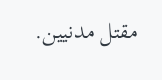مقتل مدنيين.